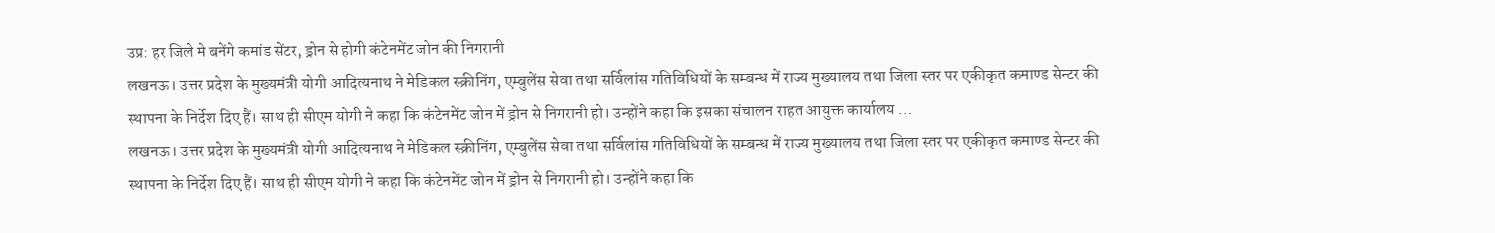उप्र: हर जिले मे बनेंगे कमांड सेंटर, ड्रोन से होगी कंटेनमेंट जोन की निगरानी
लखनऊ। उत्तर प्रदेश के मुख्यमंत्री योगी आदित्यनाथ ने मेडिकल स्क्रीनिंग, एम्बुलेंस सेवा तथा सर्विलांस गतिविधियों के सम्बन्ध में राज्य मुख्यालय तथा जिला स्तर पर एकीकृत कमाण्ड सेन्टर की स्थापना के निर्देश दिए हैं। साथ ही सीएम योगी ने कहा कि कंटेनमेंट जोन में ड्रोन से निगरानी हो। उन्होंने कहा कि इसका संचालन राहत आयुक्त कार्यालय …
लखनऊ। उत्तर प्रदेश के मुख्यमंत्री योगी आदित्यनाथ ने मेडिकल स्क्रीनिंग, एम्बुलेंस सेवा तथा सर्विलांस गतिविधियों के सम्बन्ध में राज्य मुख्यालय तथा जिला स्तर पर एकीकृत कमाण्ड सेन्टर की स्थापना के निर्देश दिए हैं। साथ ही सीएम योगी ने कहा कि कंटेनमेंट जोन में ड्रोन से निगरानी हो। उन्होंने कहा कि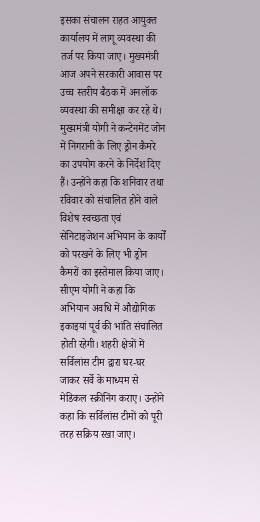इसका संचालन राहत आयुक्त कार्यालय में लागू व्यवस्था की तर्ज पर किया जाए। मुख्यमंत्री आज अपने सरकारी आवास पर उच्च स्तरीय बैठक में अनलॉक व्यवस्था की समीक्षा कर रहे थे।
मुख्यमंत्री योगी ने कन्टेनमेंट जोन में निगरानी के लिए ड्रोन कैमरे का उपयोग करने के निर्देश दिए हैं। उन्होंने कहा कि शनिवार तथा रविवार को संचालित होने वाले विशेष स्वच्छता एवं सेनिटाइजेशन अभियान के कार्यों को परखने के लिए भी ड्रोन कैमरों का इस्तेमाल किया जाए।
सीएम योगी ने कहा कि अभियान अवधि में औद्योगिक इकाइयां पूर्व की भांति संचालित होती रहेगी। शहरी क्षेत्रों में सर्विलांस टीम द्वारा घर-घर जाकर सर्वे के माध्यम से मेडिकल स्क्रीनिंग कराए। उन्होंने कहा कि सर्विलांस टीमों को पूरी तरह सक्रिय रखा जाए।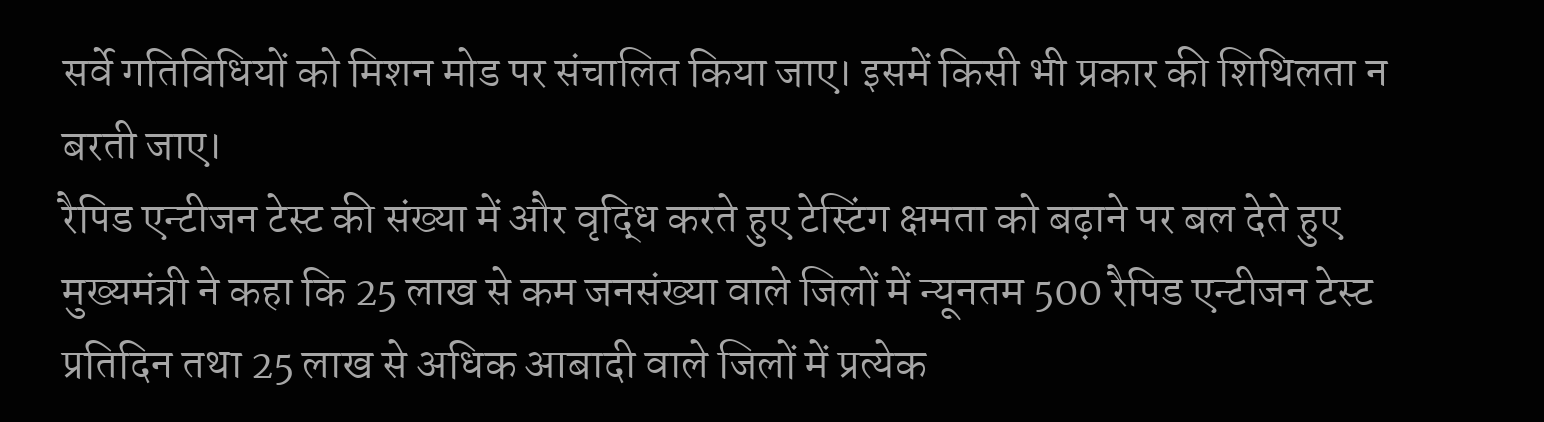सर्वे गतिविधियों को मिशन मोड पर संचालित किया जाए। इसमें किसी भी प्रकार की शिथिलता न बरती जाए।
रैपिड एन्टीजन टेस्ट की संख्या में और वृद्धि करते हुए टेस्टिंग क्षमता को बढ़ाने पर बल देते हुए मुख्यमंत्री ने कहा कि 25 लाख से कम जनसंख्या वाले जिलों में न्यूनतम 500 रैपिड एन्टीजन टेस्ट प्रतिदिन तथा 25 लाख से अधिक आबादी वाले जिलों में प्रत्येक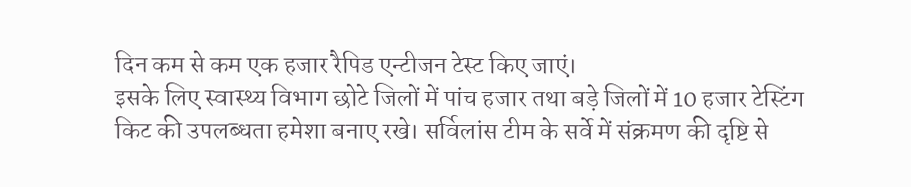दिन कम से कम एक हजार रैपिड एन्टीजन टेस्ट किए जाएं।
इसके लिए स्वास्थ्य विभाग छोटे जिलों में पांच हजार तथा बड़े जिलों में 10 हजार टेस्टिंग किट की उपलब्धता हमेशा बनाए रखे। सर्विलांस टीम के सर्वे में संक्रमण की दृष्टि से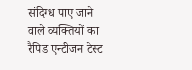संदिग्ध पाए जाने वाले व्यक्तियों का रैपिड एन्टीजन टेस्ट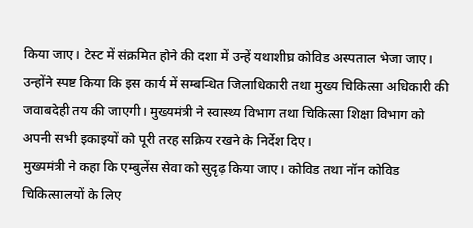किया जाए। टेस्ट में संक्रमित होने की दशा में उन्हें यथाशीघ्र कोविड अस्पताल भेजा जाए।
उन्होंने स्पष्ट किया कि इस कार्य में सम्बन्धित जिलाधिकारी तथा मुख्य चिकित्सा अधिकारी की जवाबदेही तय की जाएगी। मुख्यमंत्री ने स्वास्थ्य विभाग तथा चिकित्सा शिक्षा विभाग को अपनी सभी इकाइयों को पूरी तरह सक्रिय रखने के निर्देश दिए।
मुख्यमंत्री ने कहा कि एम्बुलेंस सेवा को सुदृढ़ किया जाए। कोविड तथा नॉन कोविड चिकित्सालयों के लिए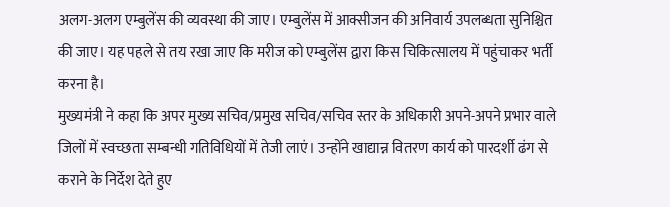अलग-अलग एम्बुलेंस की व्यवस्था की जाए। एम्बुलेंस में आक्सीजन की अनिवार्य उपलब्धता सुनिश्चित की जाए। यह पहले से तय रखा जाए कि मरीज को एम्बुलेंस द्वारा किस चिकित्सालय में पहुंचाकर भर्ती करना है।
मुख्यमंत्री ने कहा कि अपर मुख्य सचिव/प्रमुख सचिव/सचिव स्तर के अधिकारी अपने-अपने प्रभार वाले जिलों में स्वच्छता सम्बन्धी गतिविधियों में तेजी लाएं। उन्होंने खाद्यान्न वितरण कार्य को पारदर्शी ढंग से कराने के निर्देश देते हुए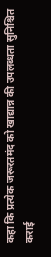कहा कि प्रत्येक जरूरतमंद को खाद्यान्न की उपलब्धता सुनिश्चित कराई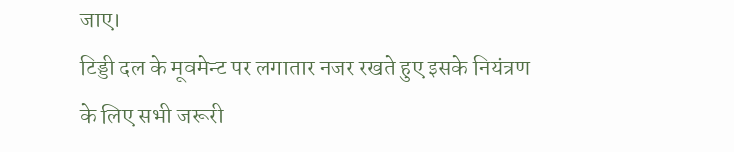जाए।
टिड्डी दल के मूवमेन्ट पर लगातार नजर रखते हुए इसके नियंत्रण के लिए सभी जरूरी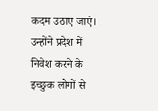कदम उठाए जाएं। उन्होंने प्रदेश में निवेश करने के इच्छुक लोगों से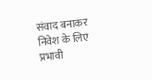संवाद बनाकर निवेश के लिए प्रभावी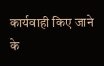कार्यवाही किए जाने के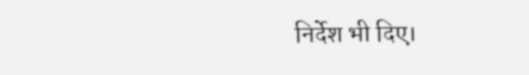निर्देश भी दिए।